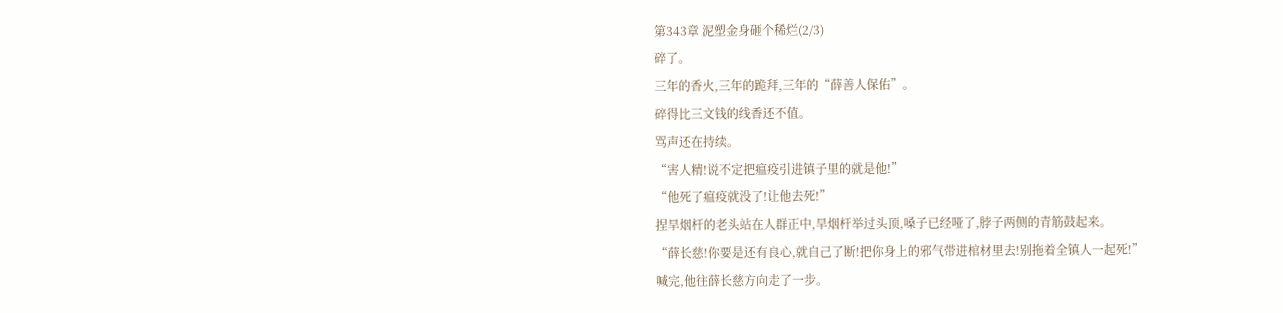第343章 泥塑金身砸个稀烂(2/3)
碎了。
三年的香火,三年的跪拜,三年的“薛善人保佑”。
碎得比三文钱的线香还不值。
骂声还在持续。
“害人精!说不定把瘟疫引进镇子里的就是他!”
“他死了瘟疫就没了!让他去死!”
捏旱烟杆的老头站在人群正中,旱烟杆举过头顶,嗓子已经哑了,脖子两侧的青筋鼓起来。
“薛长慈!你要是还有良心,就自己了断!把你身上的邪气带进棺材里去!别拖着全镇人一起死!”
喊完,他往薛长慈方向走了一步。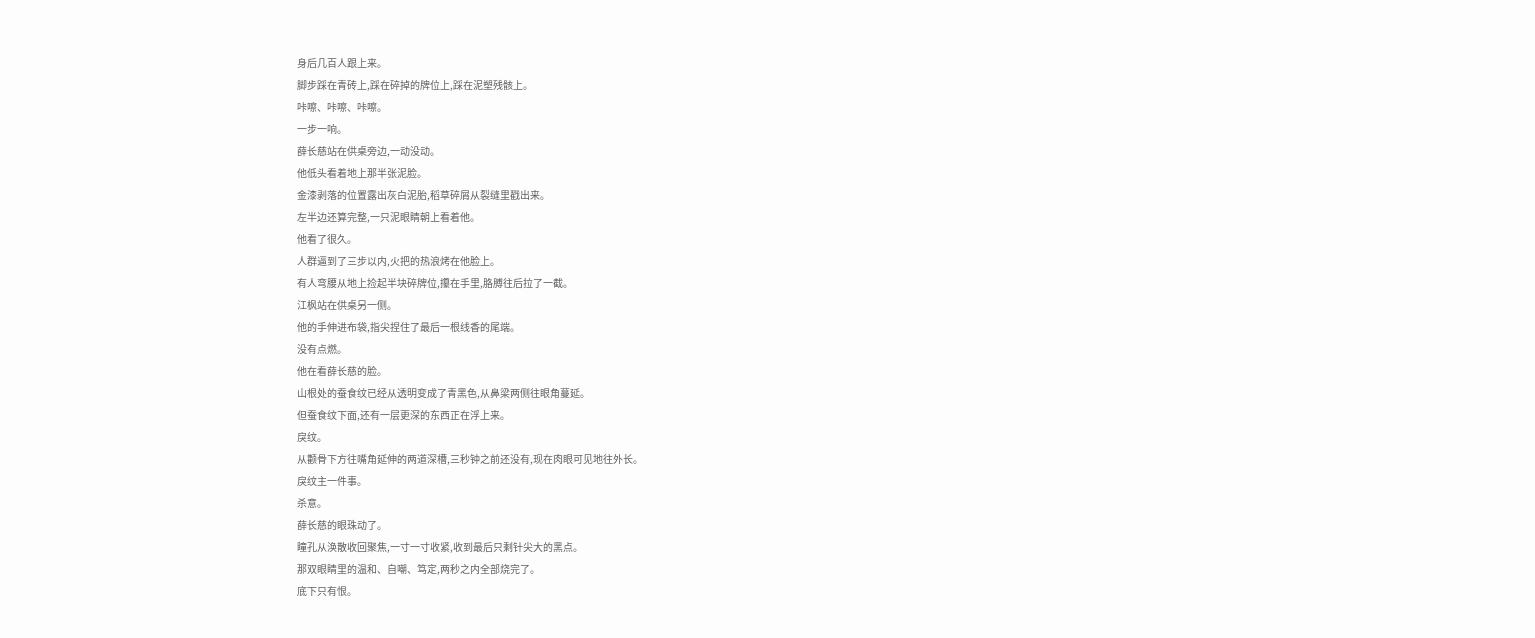身后几百人跟上来。
脚步踩在青砖上,踩在碎掉的牌位上,踩在泥塑残骸上。
咔嚓、咔嚓、咔嚓。
一步一响。
薛长慈站在供桌旁边,一动没动。
他低头看着地上那半张泥脸。
金漆剥落的位置露出灰白泥胎,稻草碎屑从裂缝里戳出来。
左半边还算完整,一只泥眼睛朝上看着他。
他看了很久。
人群逼到了三步以内,火把的热浪烤在他脸上。
有人弯腰从地上捡起半块碎牌位,攥在手里,胳膊往后拉了一截。
江枫站在供桌另一侧。
他的手伸进布袋,指尖捏住了最后一根线香的尾端。
没有点燃。
他在看薛长慈的脸。
山根处的蚕食纹已经从透明变成了青黑色,从鼻梁两侧往眼角蔓延。
但蚕食纹下面,还有一层更深的东西正在浮上来。
戾纹。
从颧骨下方往嘴角延伸的两道深槽,三秒钟之前还没有,现在肉眼可见地往外长。
戾纹主一件事。
杀意。
薛长慈的眼珠动了。
瞳孔从涣散收回聚焦,一寸一寸收紧,收到最后只剩针尖大的黑点。
那双眼睛里的温和、自嘲、笃定,两秒之内全部烧完了。
底下只有恨。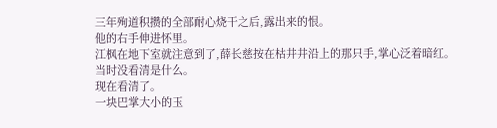三年殉道积攒的全部耐心烧干之后,露出来的恨。
他的右手伸进怀里。
江枫在地下室就注意到了,薛长慈按在枯井井沿上的那只手,掌心泛着暗红。
当时没看清是什么。
现在看清了。
一块巴掌大小的玉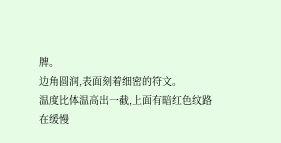牌。
边角圆润,表面刻着细密的符文。
温度比体温高出一截,上面有暗红色纹路在缓慢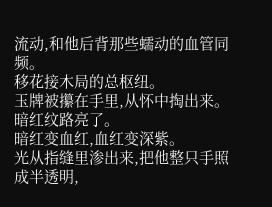流动,和他后背那些蠕动的血管同频。
移花接木局的总枢纽。
玉牌被攥在手里,从怀中掏出来。
暗红纹路亮了。
暗红变血红,血红变深紫。
光从指缝里渗出来,把他整只手照成半透明,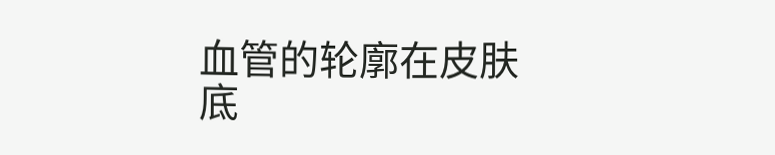血管的轮廓在皮肤底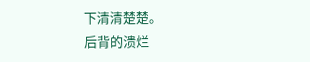下清清楚楚。
后背的溃烂